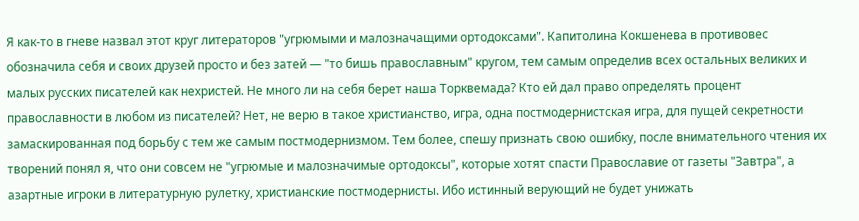Я как-то в гневе назвал этот круг литераторов "угрюмыми и малозначащими ортодоксами". Капитолина Кокшенева в противовес обозначила себя и своих друзей просто и без затей — "то бишь православным" кругом, тем самым определив всех остальных великих и малых русских писателей как нехристей. Не много ли на себя берет наша Торквемада? Кто ей дал право определять процент православности в любом из писателей? Нет, не верю в такое христианство, игра, одна постмодернистская игра, для пущей секретности замаскированная под борьбу с тем же самым постмодернизмом. Тем более, спешу признать свою ошибку, после внимательного чтения их творений понял я, что они совсем не "угрюмые и малозначимые ортодоксы", которые хотят спасти Православие от газеты "Завтра", а азартные игроки в литературную рулетку, христианские постмодернисты. Ибо истинный верующий не будет унижать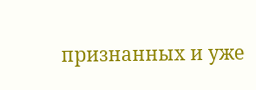признанных и уже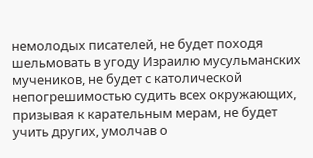немолодых писателей, не будет походя шельмовать в угоду Израилю мусульманских мучеников, не будет с католической непогрешимостью судить всех окружающих, призывая к карательным мерам, не будет учить других, умолчав о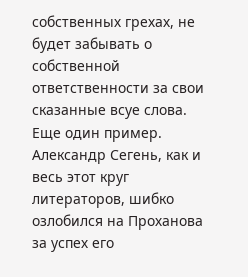собственных грехах, не будет забывать о собственной ответственности за свои сказанные всуе слова. Еще один пример. Александр Сегень, как и весь этот круг литераторов, шибко озлобился на Проханова за успех его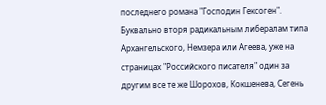последнего романа "Господин Гексоген". Буквально вторя радикальным либералам типа Архангельского, Немзера или Агеева, уже на страницах "Российского писателя" один за другим все те же Шорохов, Кокшенева, Сегень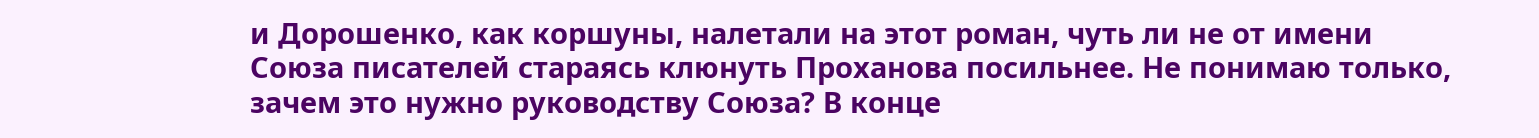и Дорошенко, как коршуны, налетали на этот роман, чуть ли не от имени Союза писателей стараясь клюнуть Проханова посильнее. Не понимаю только, зачем это нужно руководству Союза? В конце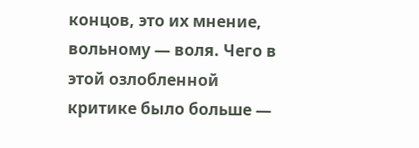концов, это их мнение, вольному — воля. Чего в этой озлобленной критике было больше —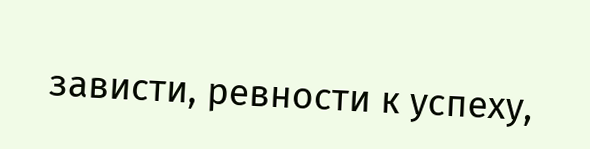зависти, ревности к успеху,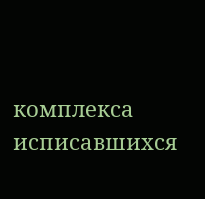комплекса исписавшихся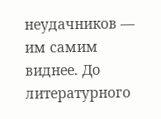неудачников — им самим виднее. До литературного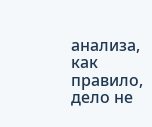анализа, как правило, дело не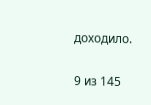доходило.


9 из 145